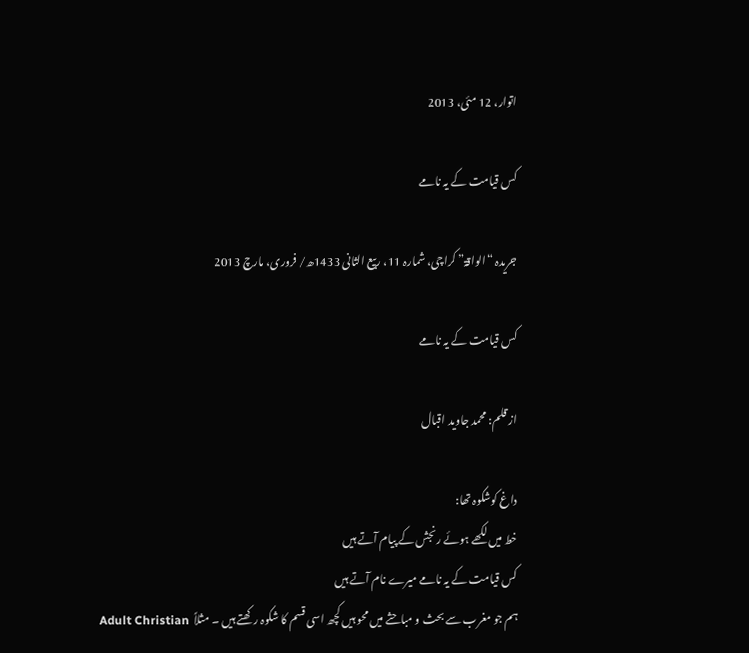اتوار، 12 مئی، 2013

کس قیامت کے یہ نامے

جریدہ “الواقۃ” کراچی، شمارہ 11، ربیع الثانی 1433ھ/ فروری، مارچ 2013

کس قیامت کے یہ نامے

از قلم: محمد جاوید اقبال

داغ کوشکوہ تھا:
خط میں لکھے ہوئے رنجش کے پیام آتے ہیں
کس قیامت کے یہ نامے میرے نام آتے ہیں
ہم جو مغرب سے بحث و مباحثے میں محو ہیں کچھ اسی قسم کا شکوہ رکھتے ہیں ۔ مثلاً  Adult Christian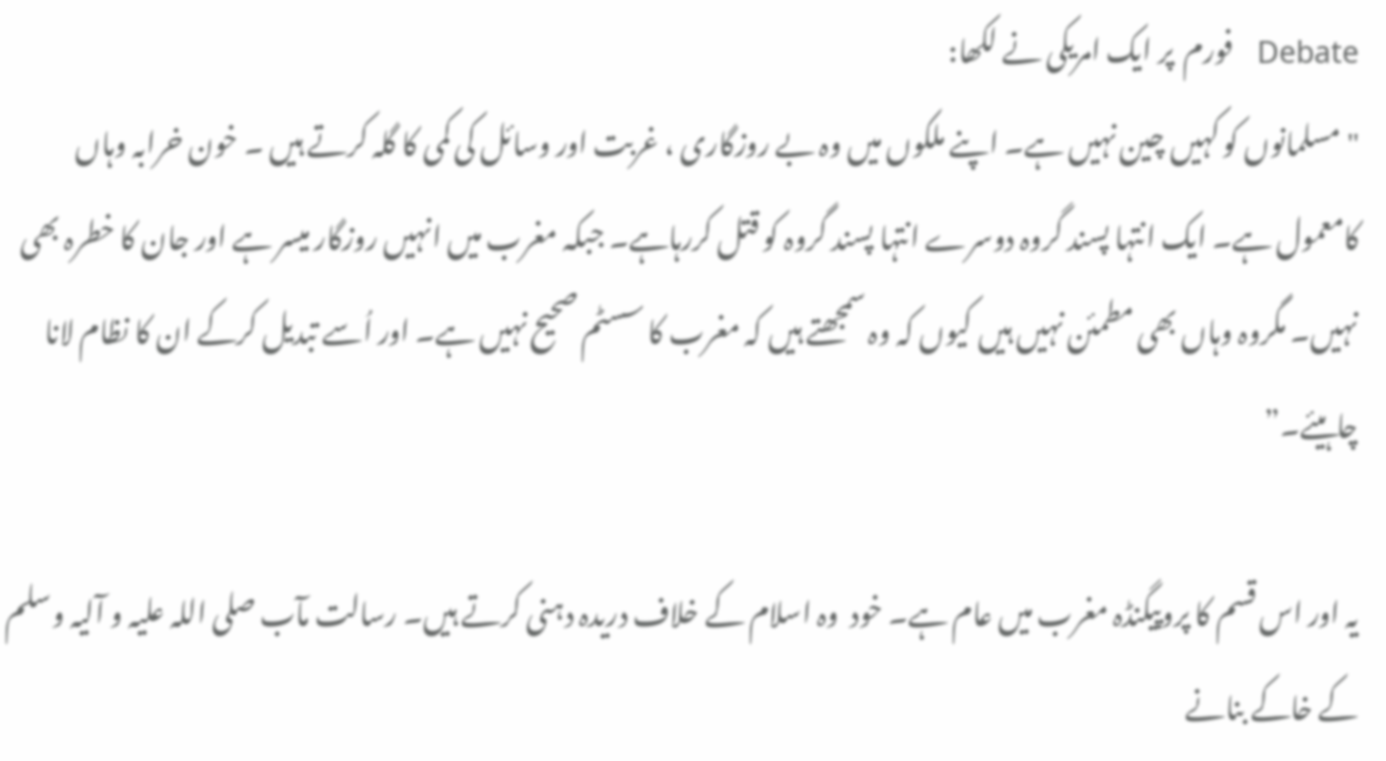Debate   فورم  پر ایک امریکی نے لکھا:
"مسلمانوں کو کہیں چین نہیں ہے۔ اپنے ملکوں میں وہ بے روزگاری ، غربت اور وسائل کی کمی کا گلہ کرتے ہیں ۔ خون خرابہ وہاں کامعمول ہے۔ ایک انتہا پسند گروہ دوسرے انتہا پسند گروہ کو قتل کررہاہے۔ جبکہ مغرب میں انہیں روزگار میسر ہے اور جان کا خطرہ بھی نہیں۔ مگروہ وہاں بھی مطمئن نہیں ہیں کیوں کہ وہ سمجھتے ہیں کہ مغرب کا سسٹم صحیح نہیں ہے۔ اور اُسے تبدیل کرکے ان کا نظام لانا چاہیئے۔”

یہ اور اس قسم کا پروپیگنڈہ مغرب میں عام ہے۔ خود  وہ اسلام کے خلاف دریدہ دہنی کرتے ہیں۔ رسالت مآب صلی اللہ علیہ و آلیہ وسلم کے خاکے بنانے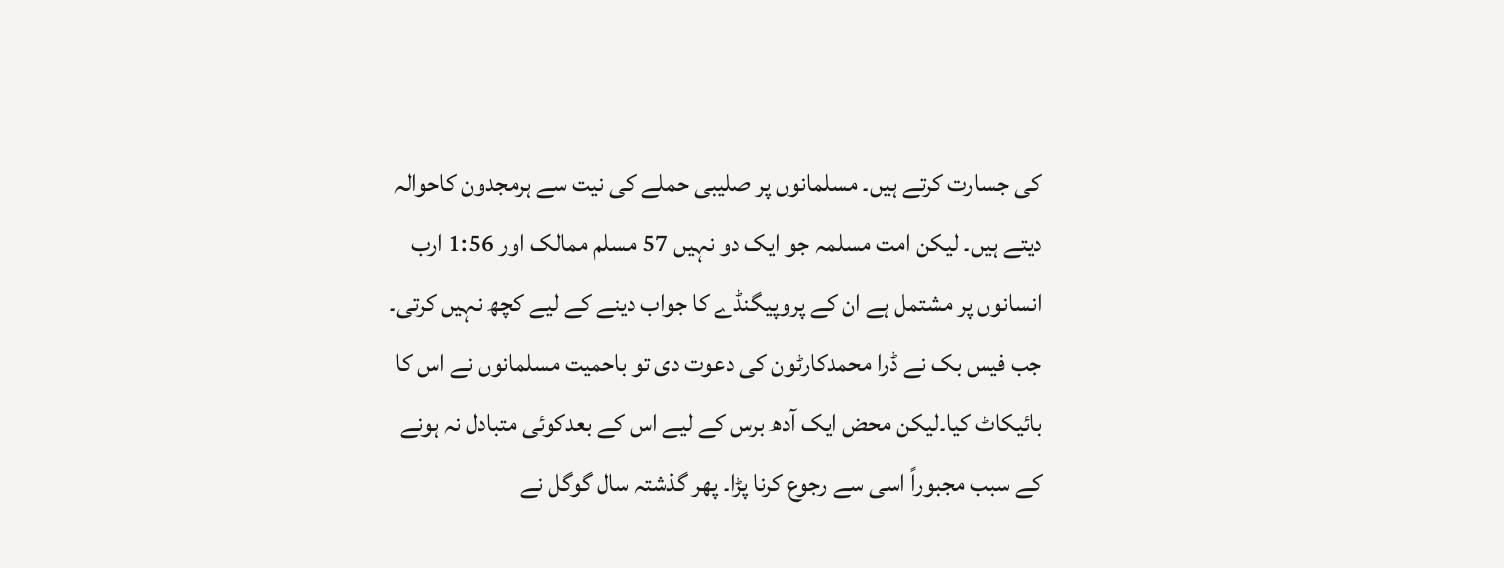کی جسارت کرتے ہیں۔ مسلمانوں پر صلیبی حملے کی نیت سے ہرمجدون کاحوالہ دیتے ہیں۔ لیکن امت مسلمہ جو ایک دو نہیں 57 مسلم ممالک اور 1:56 ارب انسانوں پر مشتمل ہے ان کے پروپیگنڈے کا جواب دینے کے لیے کچھ نہیں کرتی۔ جب فیس بک نے ڈرا محمدکارٹون کی دعوت دی تو باحمیت مسلمانوں نے اس کا بائیکاٹ کیا۔لیکن محض ایک آدھ برس کے لیے اس کے بعدکوئی متبادل نہ ہونے کے سبب مجبوراً اسی سے رجوع کرنا پڑا۔ پھر گذشتہ سال گوگل نے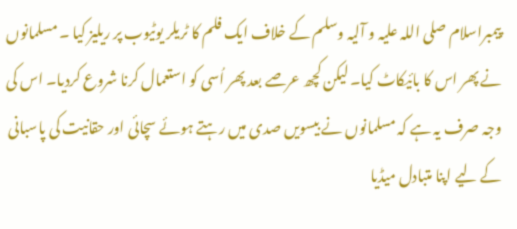پیمبراسلام صلی اللہ علیہ و آلیہ وسلم کے خلاف ایک فلم کا ٹریلر یوٹیوب پر ریلیز کیا ۔ مسلمانوں نے پھر اس کا بائیکاٹ کیا۔ لیکن کچھ عرصے بعد پھر اُسی کو استعمال کرنا شروع کردیا۔ اس کی وجہ صرف یہ ہے کہ مسلمانوں نے بیسویں صدی میں رہتے ہوئے سچائی اور حقانیت کی پاسبانی کے لیے اپنا متبادل میڈیا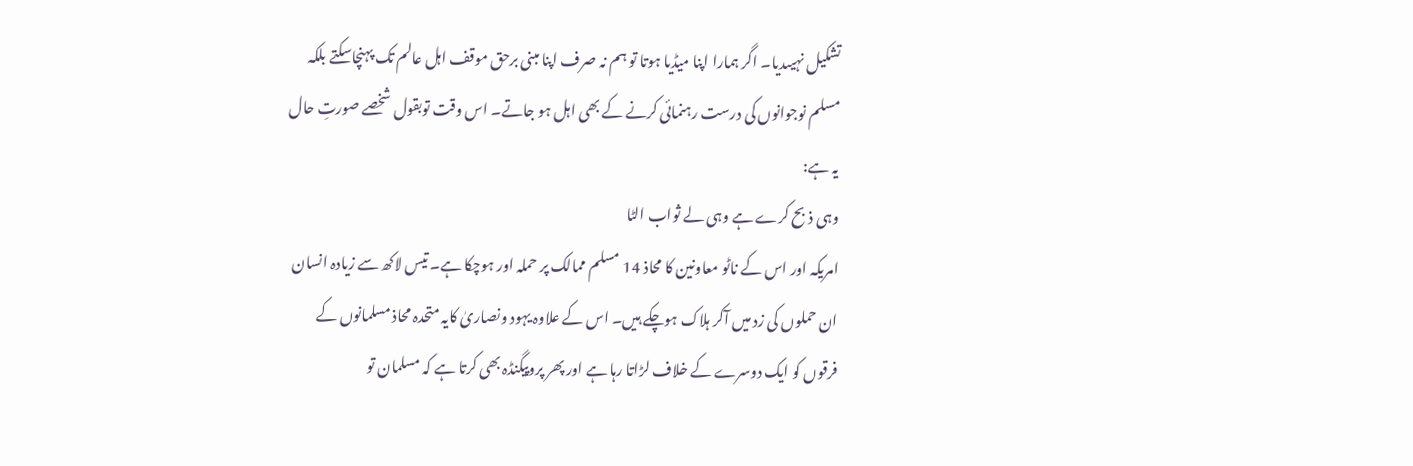تشکیل نہیںدیا۔ اگر ہمارا اپنا میڈیا ہوتا تو ہم نہ صرف اپنا مبنی برحق موقف اہل عالم تک پہنچاسکتے بلکہ مسلم نوجوانوں کی درست رہنمائی کرنے کے بھی اہل ہو جاتے۔ اس وقت توبقول شخصے صورتِ حال یہ ہے:
وہی ذبح کرے ہے وہی لے ثواب الٹا
امریکہ اور اس کے ناٹو معاونین کا محاذ 14 مسلم ممالک پر حملہ اور ہوچکا ہے۔ تیس لاکھ سے زیادہ انسان ان حملوں کی زد میں آکر ہلاک ہوچکے ہیں۔ اس کے علاوہ یہود ونصاریٰ کایہ متحدہ محاذ مسلمانوں کے فرقوں کو ایک دوسرے کے خلاف لڑاتا رہا ہے اور پھر پروپیگنڈہ بھی کرتا ہے کہ مسلمان تو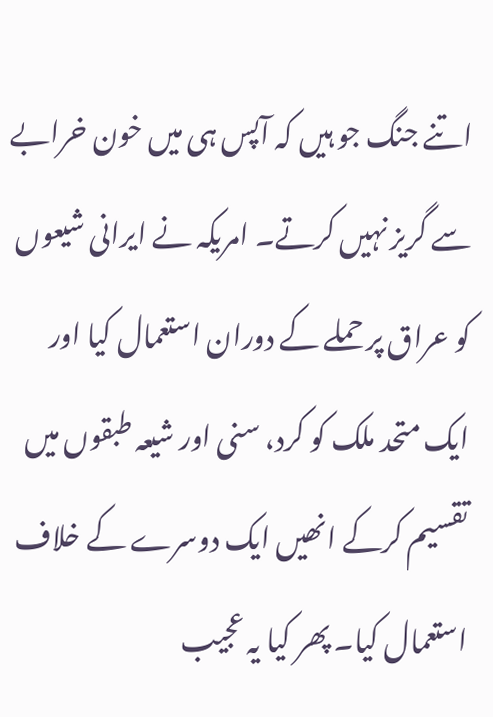اتنے جنگ جو ہیں کہ آپس ہی میں خون خرابے سے گریز نہیں کرتے۔ امریکہ نے ایرانی شیعوں کو عراق پر حملے کے دوران استعمال کیا اور ایک متحد ملک کو کرد، سنی اور شیعہ طبقوں میں تقسیم کرکے انھیں ایک دوسرے کے خلاف استعمال کیا۔ پھر کیا یہ عجیب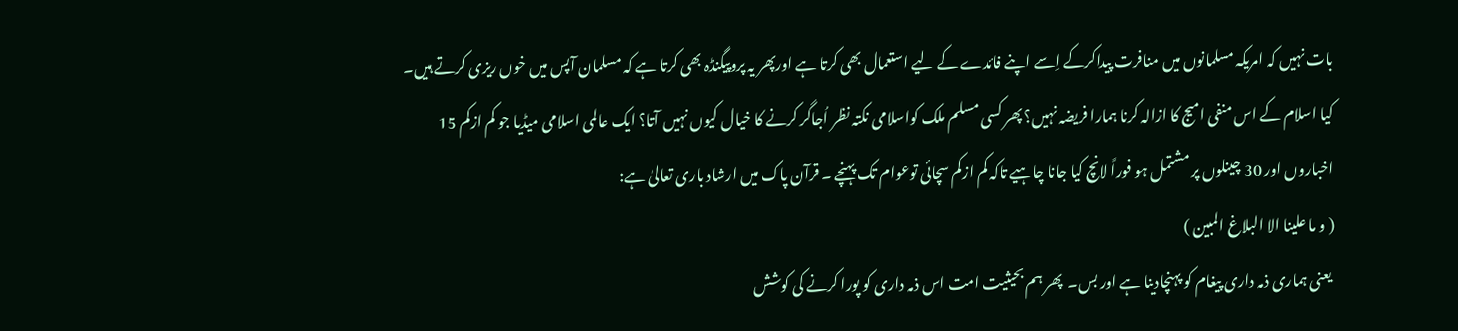بات نہیں کہ امریکہ مسلمانوں میں منافرت پیداکرکے اِسے اپنے فائدے کے لیے استعمال بھی کرتا ہے اورپھر یہ پروپیگنڈہ بھی کرتا ہے کہ مسلمان آپس میں خوں ریزی کرتے ہیں۔ کیا اسلام کے اس منفی امیج کا ازالہ کرنا ہمارا فریضہ نہیں؟ پھر کسی مسلم ملک کواسلامی نکتہ نظر اُجاگر کرنے کا خیال کیوں نہیں آتا؟ ایک عالمی اسلامی میڈیا جو کم ازکم 15 اخباروں اور 30 چینلوں پر مشتمل ہو فوراً لانچ کیا جانا چاہیے تاکہ کم ازکم سچائی توعوام تک پہنچے ۔ قرآن پاک میں ارشاد باری تعالیٰ ہے:
( و ما علینا الا البلاغ المبین )
 یعنی ہماری ذمہ داری پیغام کو پہنچادینا ہے اور بس۔  پھر ہم بحیثیت امت اس ذمہ داری کو پورا کرنے کی کوشش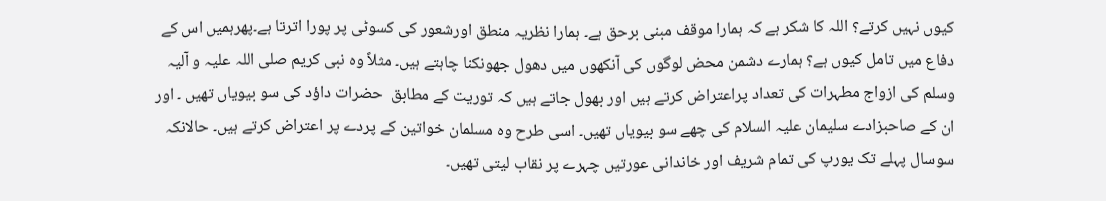کیوں نہیں کرتے؟ اللہ کا شکر ہے کہ ہمارا موقف مبنی برحق ہے۔ ہمارا نظریہ منطق اورشعور کی کسوٹی پر پورا اترتا ہے۔پھرہمیں اس کے دفاع میں تامل کیوں ہے؟ ہمارے دشمن محض لوگوں کی آنکھوں میں دھول جھونکنا چاہتے ہیں۔ مثلاً وہ نبی کریم صلی اللہ علیہ و آلیہ وسلم کی ازواج مطہرات کی تعداد پراعتراض کرتے ہیں اور بھول جاتے ہیں کہ توریت کے مطابق  حضرات داؤد کی سو بیویاں تھیں ۔ اور ان کے صاحبزادے سلیمان علیہ السلام کی چھے سو بیویاں تھیں۔ اسی طرح وہ مسلمان خواتین کے پردے پر اعتراض کرتے ہیں۔ حالانکہ سوسال پہلے تک یورپ کی تمام شریف اور خاندانی عورتیں چہرے پر نقاب لیتی تھیں۔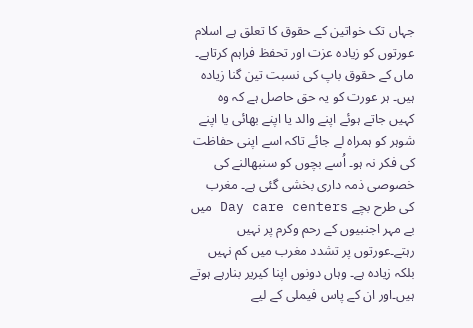جہاں تک خواتین کے حقوق کا تعلق ہے اسلام عورتوں کو زیادہ عزت اور تحفظ فراہم کرتاہے۔ ماں کے حقوق باپ کی نسبت تین گنا زیادہ ہیں۔ ہر عورت کو یہ حق حاصل ہے کہ وہ کہیں جاتے ہوئے اپنے والد یا اپنے بھائی یا اپنے شوہر کو ہمراہ لے جائے تاکہ اسے اپنی حفاظت کی فکر نہ ہو۔ اُسے بچوں کو سنبھالنے کی خصوصی ذمہ داری بخشی گئی ہے۔ مغرب کی طرح بچے Day care centers میں بے مہر اجنبیوں کے رحم وکرم پر نہیں رہتے۔عورتوں پر تشدد مغرب میں کم نہیں بلکہ زیادہ ہے۔ وہاں دونوں اپنا کیریر بنارہے ہوتے ہیں۔اور ان کے پاس فیملی کے لیے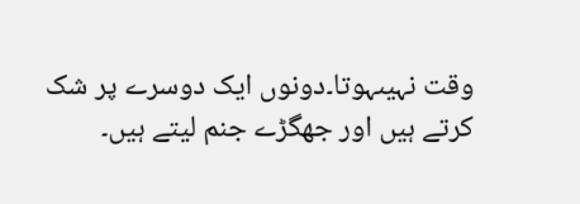وقت نہیںہوتا۔دونوں ایک دوسرے پر شک کرتے ہیں اور جھگڑے جنم لیتے ہیں۔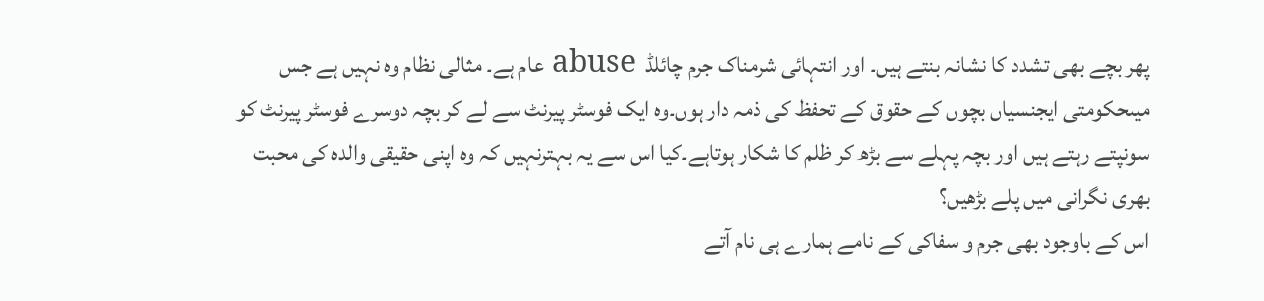پھر بچے بھی تشدد کا نشانہ بنتے ہیں۔ اور انتہائی شرمناک جرم چائلڈ  abuse عام ہے۔ مثالی نظام وہ نہیں ہے جس میںحکومتی ایجنسیاں بچوں کے حقوق کے تحفظ کی ذمہ دار ہوں۔وہ ایک فوسٹر پیرنٹ سے لے کر بچہ دوسرے فوسٹر پیرنٹ کو سونپتے رہتے ہیں اور بچہ پہلے سے بڑھ کر ظلم کا شکار ہوتاہے۔کیا اس سے یہ بہترنہیں کہ وہ اپنی حقیقی والدہ کی محبت بھری نگرانی میں پلے بڑھیں؟
اس کے باوجود بھی جرم و سفاکی کے نامے ہمارے ہی نام آتے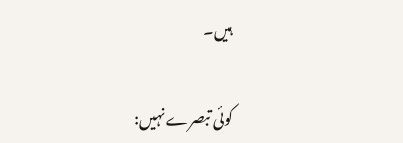ہیں۔

کوئی تبصرے نہیں: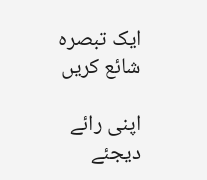ایک تبصرہ شائع کریں

اپنی رائے دیجئے